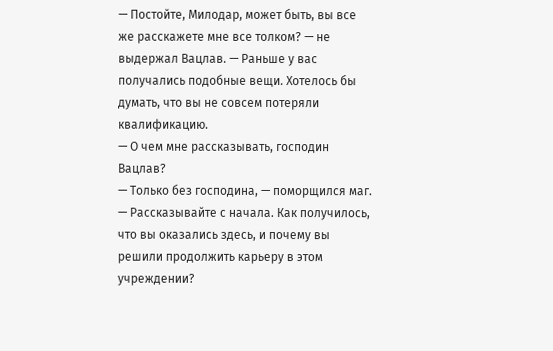— Постойте, Милодар, может быть, вы все же расскажете мне все толком? — не выдержал Вацлав. — Раньше у вас получались подобные вещи. Хотелось бы думать, что вы не совсем потеряли квалификацию.
— О чем мне рассказывать, господин Вацлав?
— Только без господина, — поморщился маг. — Рассказывайте с начала. Как получилось, что вы оказались здесь, и почему вы решили продолжить карьеру в этом учреждении?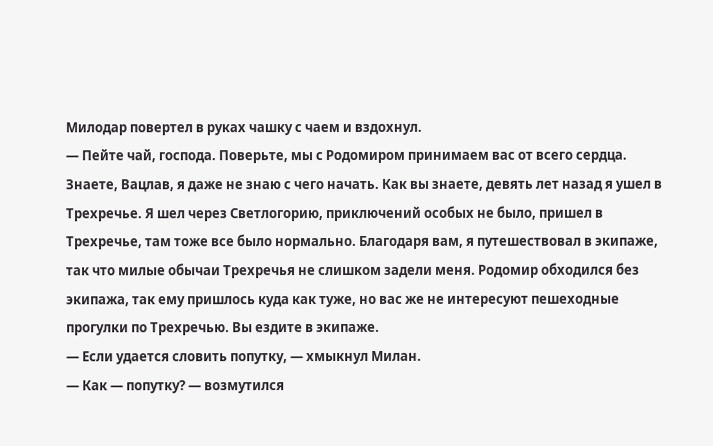Милодар повертел в руках чашку с чаем и вздохнул.
— Пейте чай, господа. Поверьте, мы с Родомиром принимаем вас от всего сердца. Знаете, Вацлав, я даже не знаю с чего начать. Как вы знаете, девять лет назад я ушел в Трехречье. Я шел через Светлогорию, приключений особых не было, пришел в Трехречье, там тоже все было нормально. Благодаря вам, я путешествовал в экипаже, так что милые обычаи Трехречья не слишком задели меня. Родомир обходился без экипажа, так ему пришлось куда как туже, но вас же не интересуют пешеходные прогулки по Трехречью. Вы ездите в экипаже.
— Если удается словить попутку, — хмыкнул Милан.
— Как — попутку? — возмутился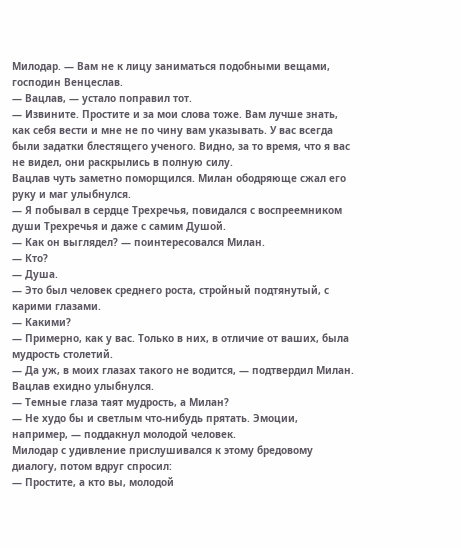Милодар. — Вам не к лицу заниматься подобными вещами, господин Венцеслав.
— Вацлав, — устало поправил тот.
— Извините. Простите и за мои слова тоже. Вам лучше знать, как себя вести и мне не по чину вам указывать. У вас всегда были задатки блестящего ученого. Видно, за то время, что я вас не видел, они раскрылись в полную силу.
Вацлав чуть заметно поморщился. Милан ободряюще сжал его руку и маг улыбнулся.
— Я побывал в сердце Трехречья, повидался с воспреемником души Трехречья и даже с самим Душой.
— Как он выглядел? — поинтересовался Милан.
— Кто?
— Душа.
— Это был человек среднего роста, стройный подтянутый, с карими глазами.
— Какими?
— Примерно, как у вас. Только в них, в отличие от ваших, была мудрость столетий.
— Да уж, в моих глазах такого не водится, — подтвердил Милан. Вацлав ехидно улыбнулся.
— Темные глаза таят мудрость, а Милан?
— Не худо бы и светлым что-нибудь прятать. Эмоции, например, — поддакнул молодой человек.
Милодар с удивление прислушивался к этому бредовому диалогу, потом вдруг спросил:
— Простите, а кто вы, молодой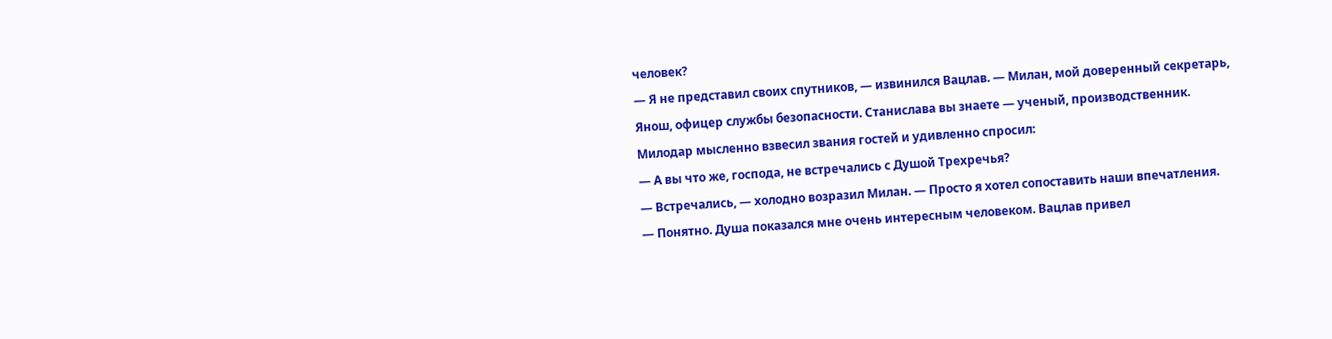человек?
— Я не представил своих спутников, — извинился Вацлав. — Милан, мой доверенный секретарь, Янош, офицер службы безопасности. Станислава вы знаете — ученый, производственник.
Милодар мысленно взвесил звания гостей и удивленно спросил:
— А вы что же, господа, не встречались с Душой Трехречья?
— Встречались, — холодно возразил Милан. — Просто я хотел сопоставить наши впечатления.
— Понятно. Душа показался мне очень интересным человеком. Вацлав привел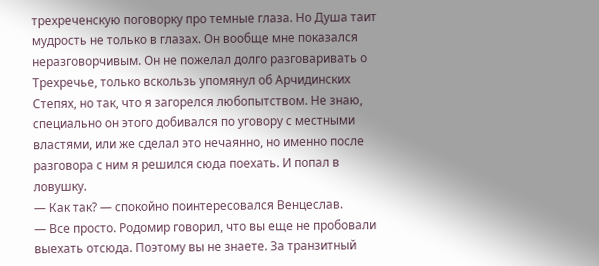трехреченскую поговорку про темные глаза. Но Душа таит мудрость не только в глазах. Он вообще мне показался неразговорчивым. Он не пожелал долго разговаривать о Трехречье, только вскользь упомянул об Арчидинских Степях, но так, что я загорелся любопытством. Не знаю, специально он этого добивался по уговору с местными властями, или же сделал это нечаянно, но именно после разговора с ним я решился сюда поехать. И попал в ловушку.
— Как так? — спокойно поинтересовался Венцеслав.
— Все просто. Родомир говорил, что вы еще не пробовали выехать отсюда. Поэтому вы не знаете. За транзитный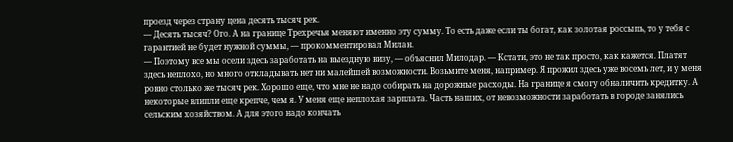проезд через страну цена десять тысяч рек.
— Десять тысяч? Ого. А на границе Трехречья меняют именно эту сумму. То есть даже если ты богат, как золотая россыпь, то у тебя с гарантией не будет нужной суммы, — прокомментировал Милан.
— Поэтому все мы осели здесь заработать на выездную визу, — объяснил Милодар. — Кстати, это не так просто, как кажется. Платят здесь неплохо, но много откладывать нет ни малейшей возможности. Возьмите меня, например. Я прожил здесь уже восемь лет, и у меня ровно столько же тысяч рек. Хорошо еще, что мне не надо собирать на дорожные расходы. На границе я смогу обналичить кредитку. А некоторые влипли еще крепче, чем я. У меня еще неплохая зарплата. Часть наших, от невозможности заработать в городе занялись сельским хозяйством. А для этого надо кончать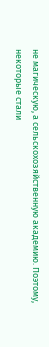не магическую, а сельскохозяйственную академию. Поэтому, некоторые стали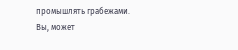промышлять грабежами. Вы, может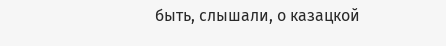быть, слышали, о казацкой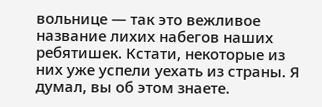вольнице — так это вежливое название лихих набегов наших ребятишек. Кстати, некоторые из них уже успели уехать из страны. Я думал, вы об этом знаете.